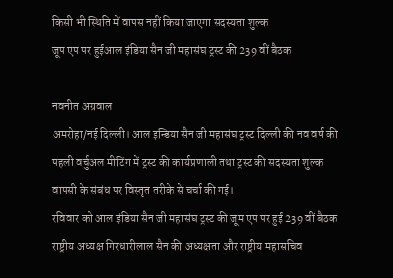किसी भी स्थिति में वापस नहीं किया जाएगा सदस्यता शुल्क
जूप एप पर हुईआल इंडिया सैन जी महासंघ ट्रस्ट की 239 वीं बैठक

नवनीत अग्रवाल
अमरोहा/नई दिल्ली। आल इन्डिया सैन जी महासंघ ट्रस्ट दिल्ली की नव वर्ष की पहली वर्चुअल मीटिंग में ट्रस्ट की कार्यप्रणाली तथा ट्रस्ट की सदस्यता शुल्क वापसी के संबंध पर विस्तृत तरीके से चर्चा की गई।
रविवार को आल इंडिया सैन जी महासंघ ट्रस्ट की जूम एप पर हुई 239 वीं बैठक राष्ट्रीय अध्यक्ष गिरधारीलाल सैन की अध्यक्षता और राष्ट्रीय महासचिव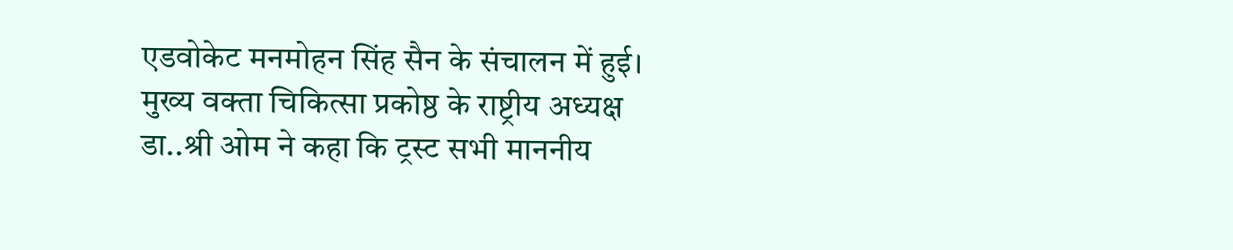एडवोकेट मनमोहन सिंह सैन के संचालन में हुई।
मुख्य वक्ता चिकित्सा प्रकोष्ठ के राष्ट्रीय अध्यक्ष डा..श्री ओम ने कहा कि ट्रस्ट सभी माननीय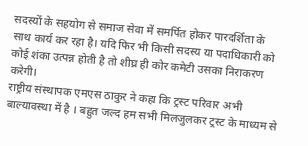सदस्यों के सहयोग से समाज सेवा में समर्पित होकर पारदर्शिता के साथ कार्य कर रहा है। यदि फिर भी किसी सदस्य या पदाधिकारी को कोई शंका उत्पन्न होती है तो शीघ्र ही कोर कमेटी उसका निराकरण करेगी।
राष्ट्रीय संस्थापक एमएस ठाकुर ने कहा कि ट्रस्ट परिवार अभी बाल्यावस्था में है । बहुत जल्द हम सभी मिलजुलकर ट्रस्ट के माध्यम से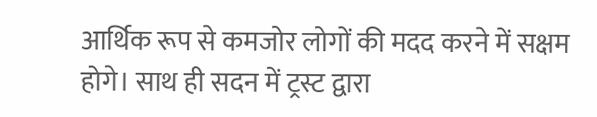आर्थिक रूप से कमजोर लोगों की मदद करने में सक्षम होगे। साथ ही सदन में ट्रस्ट द्वारा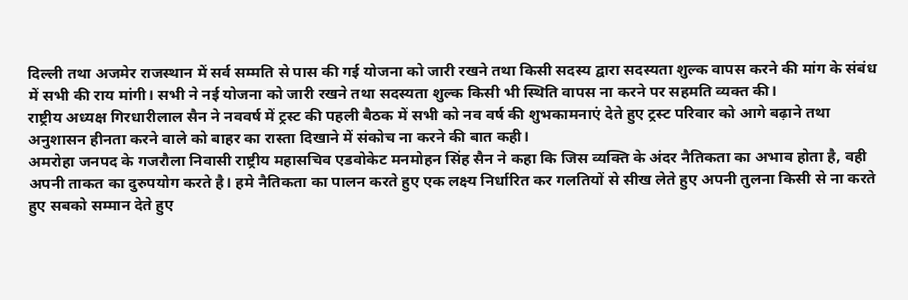दिल्ली तथा अजमेर राजस्थान में सर्व सम्मति से पास की गई योजना को जारी रखने तथा किसी सदस्य द्वारा सदस्यता शुल्क वापस करने की मांग के संबंध में सभी की राय मांगी। सभी ने नई योजना को जारी रखने तथा सदस्यता शुल्क किसी भी स्थिति वापस ना करने पर सहमति व्यक्त की।
राष्ट्रीय अध्यक्ष गिरधारीलाल सैन ने नववर्ष में ट्रस्ट की पहली बैठक में सभी को नव वर्ष की शुभकामनाएं देते हुए ट्रस्ट परिवार को आगे बढ़ाने तथा अनुशासन हीनता करने वाले को बाहर का रास्ता दिखाने में संकोच ना करने की बात कही।
अमरोहा जनपद के गजरौला निवासी राष्ट्रीय महासचिव एडवोकेट मनमोहन सिंह सैन ने कहा कि जिस व्यक्ति के अंदर नैतिकता का अभाव होता है, वही अपनी ताकत का दुरुपयोग करते है। हमे नैतिकता का पालन करते हुए एक लक्ष्य निर्धारित कर गलतियों से सीख लेते हुए अपनी तुलना किसी से ना करते हुए सबको सम्मान देते हुए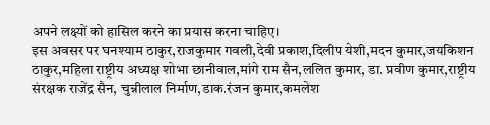अपने लक्ष्यों को हासिल करने का प्रयास करना चाहिए।
इस अवसर पर घनश्याम ठाकुर,राजकुमार गवली,देवी प्रकाश,दिलीप येशी,मदन कुमार,जयकिशन ठाकुर,महिला राष्ट्रीय अध्यक्ष शोभा छानीवाल,मांगे राम सैन,ललित कुमार, डा. प्रवीण कुमार,राष्ट्रीय संरक्षक राजेंद्र सैन, चुन्नीलाल निर्माण,डाक.रंजन कुमार,कमलेश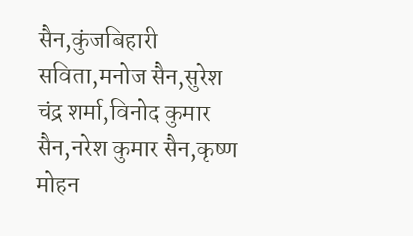सैन,कुंजबिहारी सविता,मनोज सैन,सुरेश चंद्र शर्मा,विनोद कुमार सैन,नरेश कुमार सैन,कृष्ण मोहन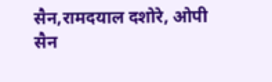सैन,रामदयाल दशोरे, ओपी सैन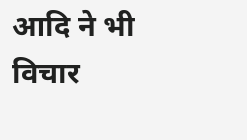आदि ने भी विचार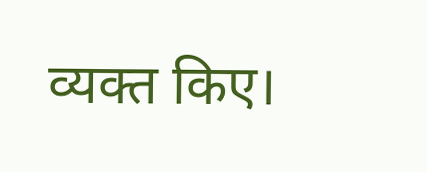व्यक्त किए।